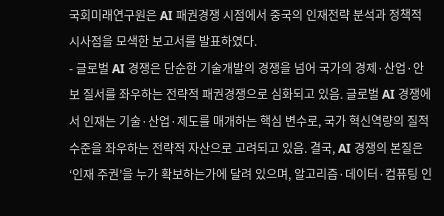국회미래연구원은 AI 패권경쟁 시점에서 중국의 인재전략 분석과 정책적 시사점을 모색한 보고서를 발표하였다.
- 글로벌 AI 경쟁은 단순한 기술개발의 경쟁을 넘어 국가의 경제·산업·안보 질서를 좌우하는 전략적 패권경쟁으로 심화되고 있음. 글로벌 AI 경쟁에서 인재는 기술·산업·제도를 매개하는 핵심 변수로, 국가 혁신역량의 질적 수준을 좌우하는 전략적 자산으로 고려되고 있음. 결국, AI 경쟁의 본질은 ‘인재 주권’을 누가 확보하는가에 달려 있으며, 알고리즘·데이터·컴퓨팅 인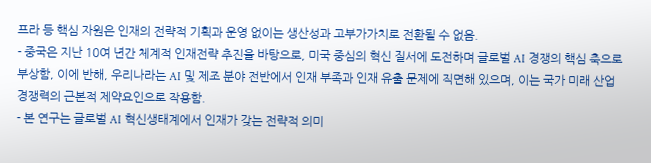프라 등 핵심 자원은 인재의 전략적 기획과 운영 없이는 생산성과 고부가가치로 전환될 수 없음.
- 중국은 지난 10여 년간 체계적 인재전략 추진을 바탕으로, 미국 중심의 혁신 질서에 도전하며 글로벌 AI 경쟁의 핵심 축으로 부상함, 이에 반해, 우리나라는 AI 및 제조 분야 전반에서 인재 부족과 인재 유출 문제에 직면해 있으며, 이는 국가 미래 산업 경쟁력의 근본적 제약요인으로 작용함.
- 본 연구는 글로벌 AI 혁신생태계에서 인재가 갖는 전략적 의미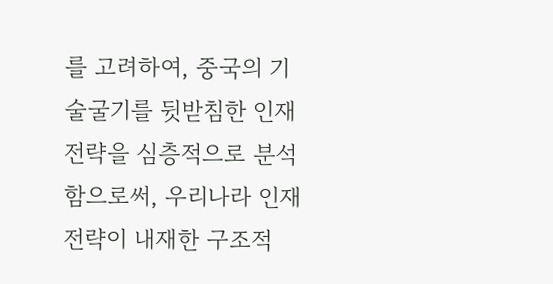를 고려하여, 중국의 기술굴기를 뒷받침한 인재전략을 심층적으로 분석함으로써, 우리나라 인재전략이 내재한 구조적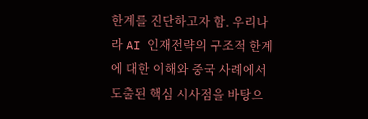한계를 진단하고자 함. 우리나라 AI 인재전략의 구조적 한계에 대한 이해와 중국 사례에서 도출된 핵심 시사점을 바탕으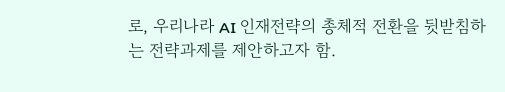로, 우리나라 AI 인재전략의 총체적 전환을 뒷받침하는 전략과제를 제안하고자 함.